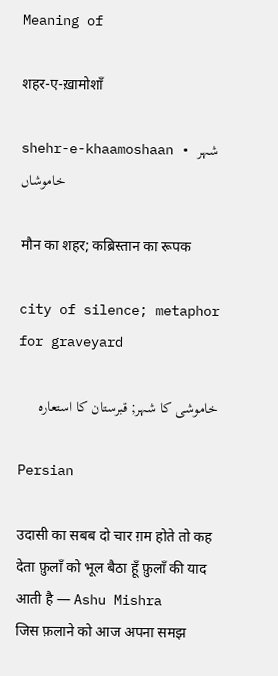Meaning of

शहर-ए-ख़ामोशाँ

shehr-e-khaamoshaan • شہر خاموشاں

मौन का शहर; कब्रिस्तान का रूपक

city of silence; metaphor for graveyard

خاموشی کا شہر; قبرستان کا استعارہ

Persian

उदासी का सबब दो चार ग़म होते तो कह देता फ़ुलाँ को भूल बैठा हूँ फ़ुलाँ की याद आती है — Ashu Mishra
जिस फ़लाने को आज अपना समझ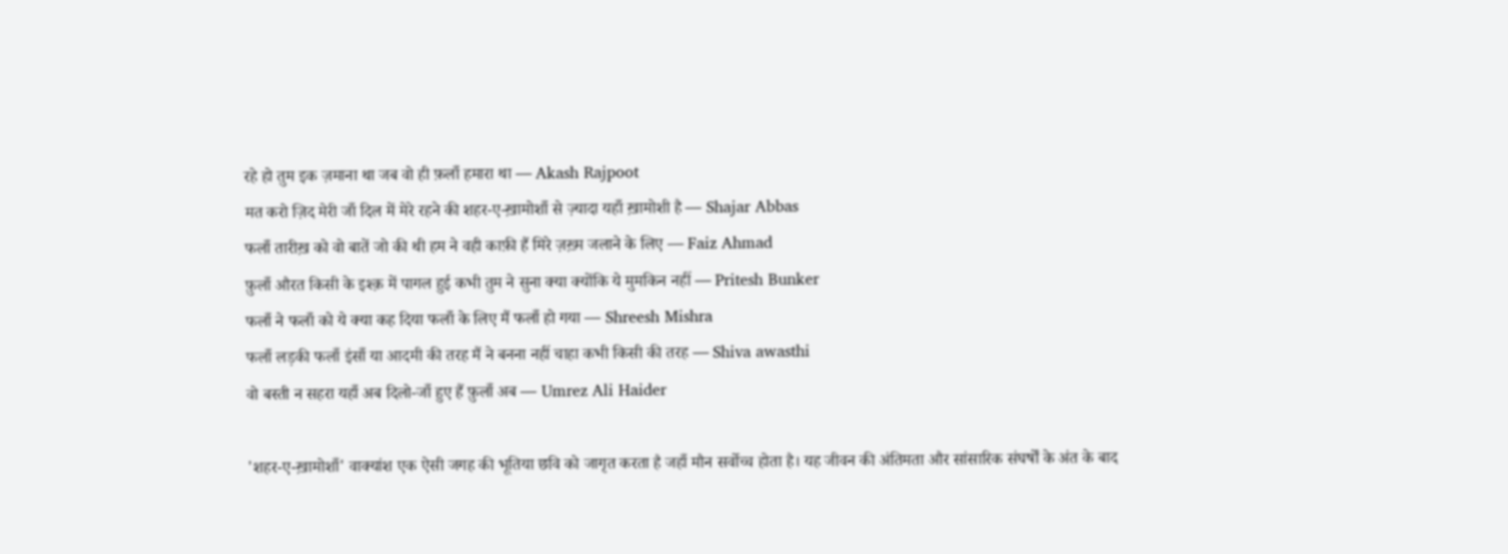रहे हो तुम इक ज़माना था जब वो ही फ़लाँ हमारा था — Akash Rajpoot
मत करो ज़िद मेरी जाँ दिल में मेरे रहने की शहर-ए-ख़ामोशाँ से ज़्यादा यहाँ ख़ामोशी है — Shajar Abbas
फलाँ तारीख़ को वो बातें जो की थी हम ने वही काफ़ी हैं मिरे ज़ख़्म जलाने के लिए — Faiz Ahmad
फ़ुलाँ औरत किसी के इश्क़ में पागल हुई कभी तुम ने सुना क्या क्योंकि ये मुमकिन नहीं — Pritesh Bunker
फलाँ ने फलाँ को ये क्या कह दिया फलाँ के लिए मैं फलाँ हो गया — Shreesh Mishra
फलाँ लड़की फलाँ इंसाँ या आदमी की तरह मैं ने बनना नहीं चाहा कभी किसी की तरह — Shiva awasthi
वो बस्ती न सहरा यहाँ अब दिलो-जाँ हुए हैं फ़ुलाँ अब — Umrez Ali Haider

'शहर-ए-ख़ामोशाँ' वाक्यांश एक ऐसी जगह की भूतिया छवि को जागृत करता है जहाँ मौन सर्वोच्च होता है। यह जीवन की अंतिमता और सांसारिक संघर्षों के अंत के बाद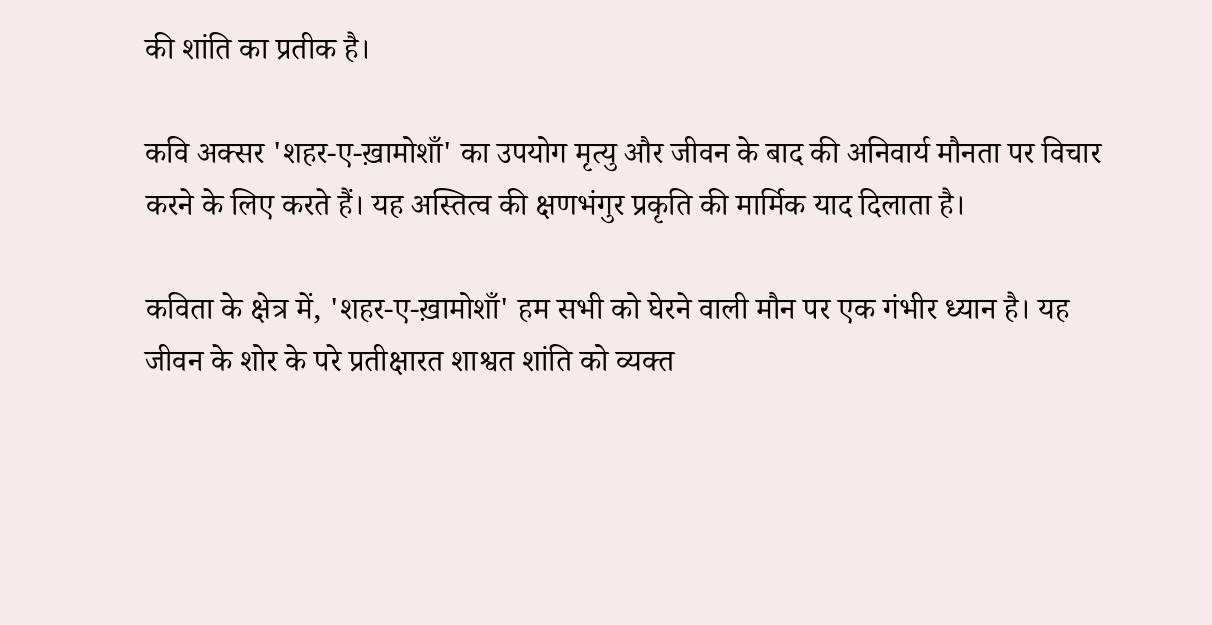की शांति का प्रतीक है।

कवि अक्सर 'शहर-ए-ख़ामोशाँ' का उपयोग मृत्यु और जीवन के बाद की अनिवार्य मौनता पर विचार करने के लिए करते हैं। यह अस्तित्व की क्षणभंगुर प्रकृति की मार्मिक याद दिलाता है।

कविता के क्षेत्र में, 'शहर-ए-ख़ामोशाँ' हम सभी को घेरने वाली मौन पर एक गंभीर ध्यान है। यह जीवन के शोर के परे प्रतीक्षारत शाश्वत शांति को व्यक्त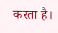करता है।